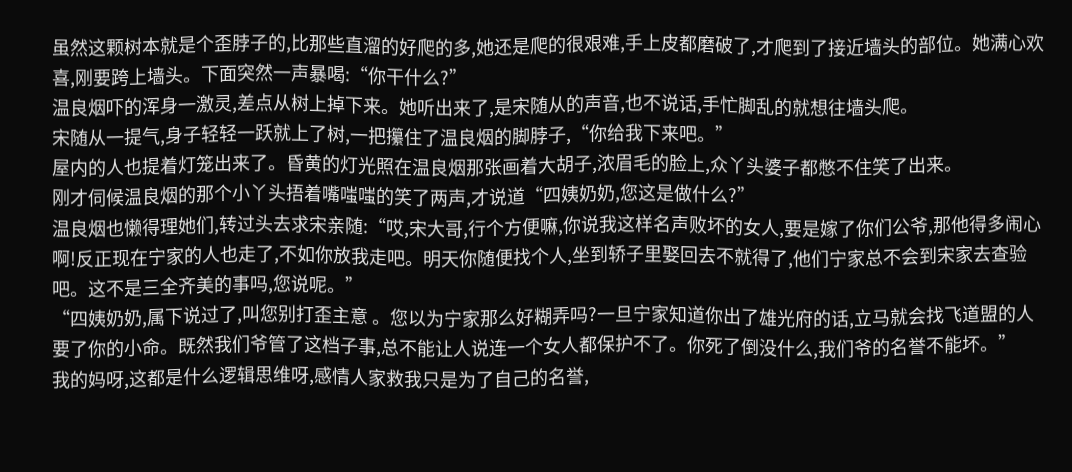虽然这颗树本就是个歪脖子的,比那些直溜的好爬的多,她还是爬的很艰难,手上皮都磨破了,才爬到了接近墙头的部位。她满心欢喜,刚要跨上墙头。下面突然一声暴喝:“你干什么?”
温良烟吓的浑身一激灵,差点从树上掉下来。她听出来了,是宋随从的声音,也不说话,手忙脚乱的就想往墙头爬。
宋随从一提气,身子轻轻一跃就上了树,一把攥住了温良烟的脚脖子,“你给我下来吧。”
屋内的人也提着灯笼出来了。昏黄的灯光照在温良烟那张画着大胡子,浓眉毛的脸上,众丫头婆子都憋不住笑了出来。
刚才伺候温良烟的那个小丫头捂着嘴嗤嗤的笑了两声,才说道“四姨奶奶,您这是做什么?”
温良烟也懒得理她们,转过头去求宋亲随:“哎,宋大哥,行个方便嘛,你说我这样名声败坏的女人,要是嫁了你们公爷,那他得多闹心啊!反正现在宁家的人也走了,不如你放我走吧。明天你随便找个人,坐到轿子里娶回去不就得了,他们宁家总不会到宋家去查验吧。这不是三全齐美的事吗,您说呢。”
“四姨奶奶,属下说过了,叫您别打歪主意 。您以为宁家那么好糊弄吗?一旦宁家知道你出了雄光府的话,立马就会找飞道盟的人要了你的小命。既然我们爷管了这档子事,总不能让人说连一个女人都保护不了。你死了倒没什么,我们爷的名誉不能坏。”
我的妈呀,这都是什么逻辑思维呀,感情人家救我只是为了自己的名誉,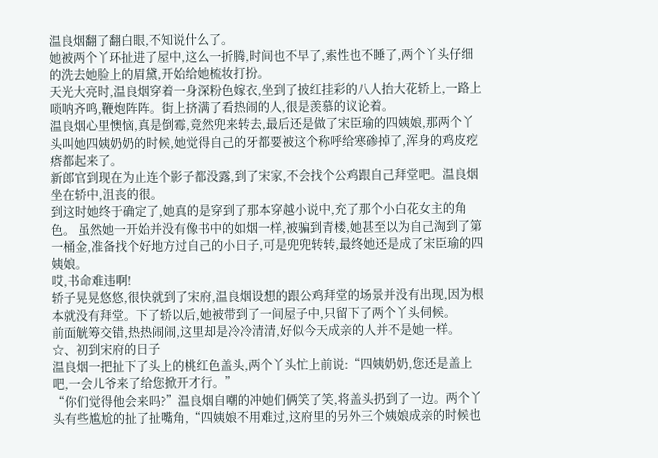温良烟翻了翻白眼,不知说什么了。
她被两个丫环扯进了屋中,这么一折腾,时间也不早了,索性也不睡了,两个丫头仔细的洗去她脸上的眉黛,开始给她梳妆打扮。
天光大亮时,温良烟穿着一身深粉色嫁衣,坐到了披红挂彩的八人抬大花轿上,一路上唢呐齐鸣,鞭炮阵阵。街上挤满了看热闹的人,很是羡慕的议论着。
温良烟心里懊恼,真是倒霉,竟然兜来转去,最后还是做了宋臣瑜的四姨娘,那两个丫头叫她四姨奶奶的时候,她觉得自己的牙都要被这个称呼给寒碜掉了,浑身的鸡皮疙瘩都起来了。
新郎官到现在为止连个影子都没露,到了宋家,不会找个公鸡跟自己拜堂吧。温良烟坐在轿中,沮丧的很。
到这时她终于确定了,她真的是穿到了那本穿越小说中,充了那个小白花女主的角色。 虽然她一开始并没有像书中的如烟一样,被骗到青楼,她甚至以为自己淘到了第一桶金,准备找个好地方过自己的小日子,可是兜兜转转,最终她还是成了宋臣瑜的四姨娘。
哎,书命难违啊!
轿子晃晃悠悠,很快就到了宋府,温良烟设想的跟公鸡拜堂的场景并没有出现,因为根本就没有拜堂。下了轿以后,她被带到了一间屋子中,只留下了两个丫头伺候。
前面觥筹交错,热热闹闹,这里却是冷冷清清,好似今天成亲的人并不是她一样。
☆、初到宋府的日子
温良烟一把扯下了头上的桃红色盖头,两个丫头忙上前说:“四姨奶奶,您还是盖上吧,一会儿爷来了给您掀开才行。”
“你们觉得他会来吗?”温良烟自嘲的冲她们俩笑了笑,将盖头扔到了一边。两个丫头有些尴尬的扯了扯嘴角,“四姨娘不用难过,这府里的另外三个姨娘成亲的时候也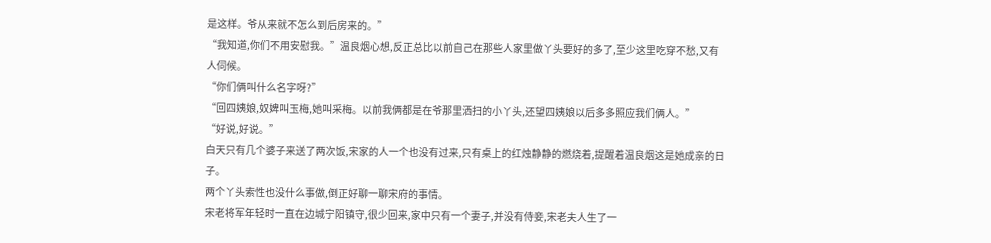是这样。爷从来就不怎么到后房来的。”
“我知道,你们不用安慰我。”温良烟心想,反正总比以前自己在那些人家里做丫头要好的多了,至少这里吃穿不愁,又有人伺候。
“你们俩叫什么名字呀?”
“回四姨娘,奴婢叫玉梅,她叫采梅。以前我俩都是在爷那里洒扫的小丫头,还望四姨娘以后多多照应我们俩人。”
“好说,好说。”
白天只有几个婆子来送了两次饭,宋家的人一个也没有过来,只有桌上的红烛静静的燃烧着,提醒着温良烟这是她成亲的日子。
两个丫头索性也没什么事做,倒正好聊一聊宋府的事情。
宋老将军年轻时一直在边城宁阳镇守,很少回来,家中只有一个妻子,并没有侍妾,宋老夫人生了一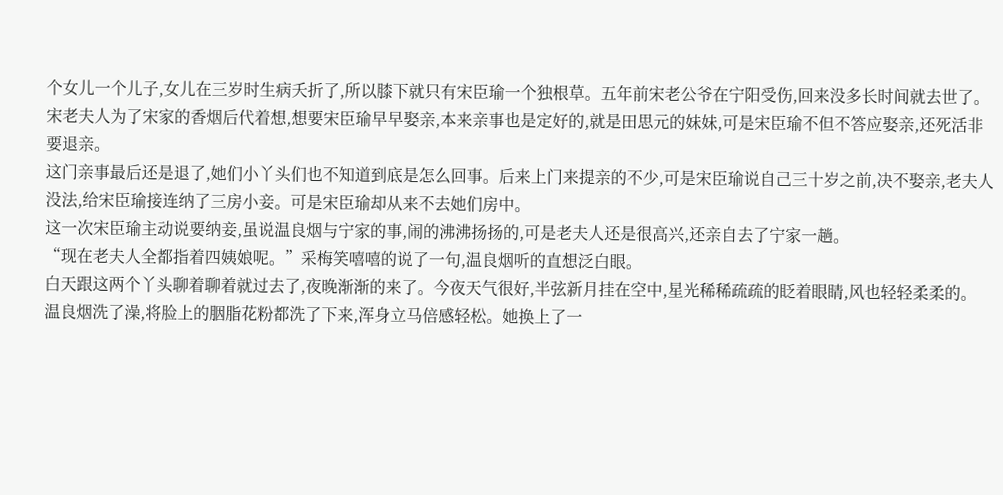个女儿一个儿子,女儿在三岁时生病夭折了,所以膝下就只有宋臣瑜一个独根草。五年前宋老公爷在宁阳受伤,回来没多长时间就去世了。
宋老夫人为了宋家的香烟后代着想,想要宋臣瑜早早娶亲,本来亲事也是定好的,就是田思元的妹妹,可是宋臣瑜不但不答应娶亲,还死活非要退亲。
这门亲事最后还是退了,她们小丫头们也不知道到底是怎么回事。后来上门来提亲的不少,可是宋臣瑜说自己三十岁之前,决不娶亲,老夫人没法,给宋臣瑜接连纳了三房小妾。可是宋臣瑜却从来不去她们房中。
这一次宋臣瑜主动说要纳妾,虽说温良烟与宁家的事,闹的沸沸扬扬的,可是老夫人还是很高兴,还亲自去了宁家一趟。
“现在老夫人全都指着四姨娘呢。”采梅笑嘻嘻的说了一句,温良烟听的直想泛白眼。
白天跟这两个丫头聊着聊着就过去了,夜晚渐渐的来了。今夜天气很好,半弦新月挂在空中,星光稀稀疏疏的眨着眼睛,风也轻轻柔柔的。
温良烟洗了澡,将脸上的胭脂花粉都洗了下来,浑身立马倍感轻松。她换上了一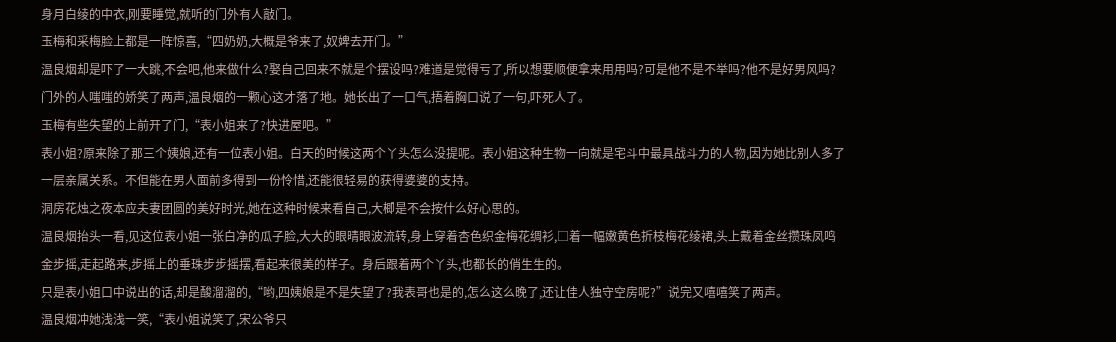身月白绫的中衣,刚要睡觉,就听的门外有人敲门。
玉梅和采梅脸上都是一阵惊喜,“四奶奶,大概是爷来了,奴婢去开门。”
温良烟却是吓了一大跳,不会吧,他来做什么?娶自己回来不就是个摆设吗?难道是觉得亏了,所以想要顺便拿来用用吗?可是他不是不举吗?他不是好男风吗?
门外的人嗤嗤的娇笑了两声,温良烟的一颗心这才落了地。她长出了一口气,捂着胸口说了一句,吓死人了。
玉梅有些失望的上前开了门,“表小姐来了?快进屋吧。”
表小姐?原来除了那三个姨娘,还有一位表小姐。白天的时候这两个丫头怎么没提呢。表小姐这种生物一向就是宅斗中最具战斗力的人物,因为她比别人多了一层亲属关系。不但能在男人面前多得到一份怜惜,还能很轻易的获得婆婆的支持。
洞房花烛之夜本应夫妻团圆的美好时光,她在这种时候来看自己,大楖是不会按什么好心思的。
温良烟抬头一看,见这位表小姐一张白净的瓜子脸,大大的眼晴眼波流转,身上穿着杏色织金梅花绸衫,□着一幅嫩黄色折枝梅花绫裙,头上戴着金丝攒珠凤鸣金步摇,走起路来,步摇上的垂珠步步摇摆,看起来很美的样子。身后跟着两个丫头,也都长的俏生生的。
只是表小姐口中说出的话,却是酸溜溜的,“哟,四姨娘是不是失望了?我表哥也是的,怎么这么晚了,还让佳人独守空房呢?”说完又嘻嘻笑了两声。
温良烟冲她浅浅一笑,“表小姐说笑了,宋公爷只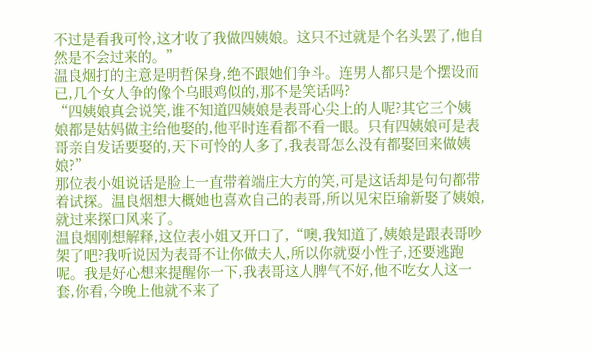不过是看我可怜,这才收了我做四姨娘。这只不过就是个名头罢了,他自然是不会过来的。”
温良烟打的主意是明哲保身,绝不跟她们争斗。连男人都只是个摆设而已,几个女人争的像个乌眼鸡似的,那不是笑话吗?
“四姨娘真会说笑,谁不知道四姨娘是表哥心尖上的人呢?其它三个姨娘都是姑妈做主给他娶的,他平时连看都不看一眼。只有四姨娘可是表哥亲自发话要娶的,天下可怜的人多了,我表哥怎么没有都娶回来做姨娘?”
那位表小姐说话是脸上一直带着端庄大方的笑,可是这话却是句句都带着试探。温良烟想大概她也喜欢自己的表哥,所以见宋臣瑜新娶了姨娘,就过来探口风来了。
温良烟刚想解释,这位表小姐又开口了,“噢,我知道了,姨娘是跟表哥吵架了吧?我听说因为表哥不让你做夫人,所以你就耍小性子,还要逃跑呢。我是好心想来提醒你一下,我表哥这人脾气不好,他不吃女人这一套,你看,今晚上他就不来了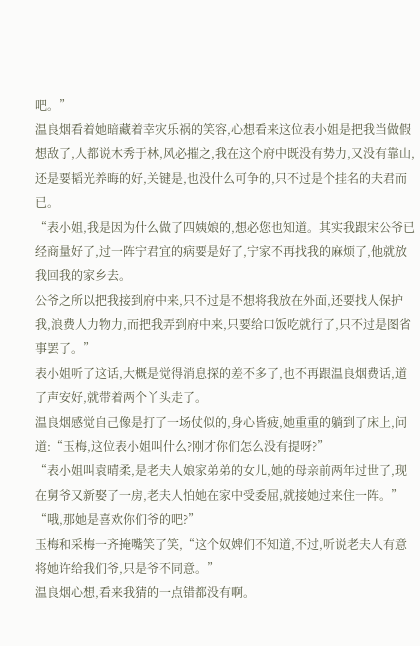吧。”
温良烟看着她暗藏着幸灾乐祸的笑容,心想看来这位表小姐是把我当做假想敌了,人都说木秀于林,风必摧之,我在这个府中既没有势力,又没有靠山,还是要韬光养晦的好,关键是,也没什么可争的,只不过是个挂名的夫君而已。
“表小姐,我是因为什么做了四姨娘的,想必您也知道。其实我跟宋公爷已经商量好了,过一阵宁君宜的病要是好了,宁家不再找我的麻烦了,他就放我回我的家乡去。
公爷之所以把我接到府中来,只不过是不想将我放在外面,还要找人保护我,浪费人力物力,而把我弄到府中来,只要给口饭吃就行了,只不过是图省事罢了。”
表小姐听了这话,大概是觉得消息探的差不多了,也不再跟温良烟费话,道了声安好,就带着两个丫头走了。
温良烟感觉自己像是打了一场仗似的,身心皆疲,她重重的躺到了床上,问道:“玉梅,这位表小姐叫什么?刚才你们怎么没有提呀?”
“表小姐叫袁晴柔,是老夫人娘家弟弟的女儿,她的母亲前两年过世了,现在舅爷又新娶了一房,老夫人怕她在家中受委屈,就接她过来住一阵。”
“哦,那她是喜欢你们爷的吧?”
玉梅和采梅一齐掩嘴笑了笑,“这个奴婢们不知道,不过,听说老夫人有意将她许给我们爷,只是爷不同意。”
温良烟心想,看来我猜的一点错都没有啊。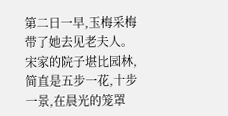第二日一早,玉梅采梅带了她去见老夫人。宋家的院子堪比园林,简直是五步一花,十步一景,在晨光的笼罩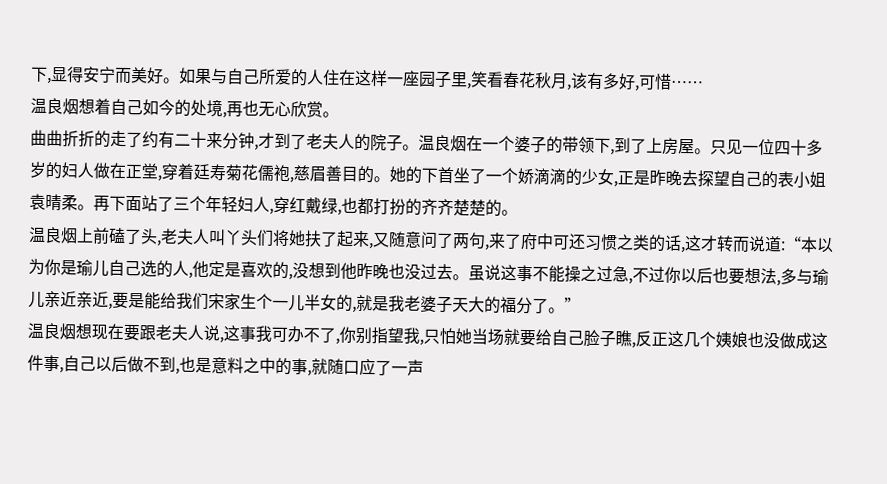下,显得安宁而美好。如果与自己所爱的人住在这样一座园子里,笑看春花秋月,该有多好,可惜……
温良烟想着自己如今的处境,再也无心欣赏。
曲曲折折的走了约有二十来分钟,才到了老夫人的院子。温良烟在一个婆子的带领下,到了上房屋。只见一位四十多岁的妇人做在正堂,穿着廷寿菊花儒袍,慈眉善目的。她的下首坐了一个娇滴滴的少女,正是昨晚去探望自己的表小姐袁晴柔。再下面站了三个年轻妇人,穿红戴绿,也都打扮的齐齐楚楚的。
温良烟上前磕了头,老夫人叫丫头们将她扶了起来,又随意问了两句,来了府中可还习惯之类的话,这才转而说道:“本以为你是瑜儿自己选的人,他定是喜欢的,没想到他昨晚也没过去。虽说这事不能操之过急,不过你以后也要想法,多与瑜儿亲近亲近,要是能给我们宋家生个一儿半女的,就是我老婆子天大的福分了。”
温良烟想现在要跟老夫人说,这事我可办不了,你别指望我,只怕她当场就要给自己脸子瞧,反正这几个姨娘也没做成这件事,自己以后做不到,也是意料之中的事,就随口应了一声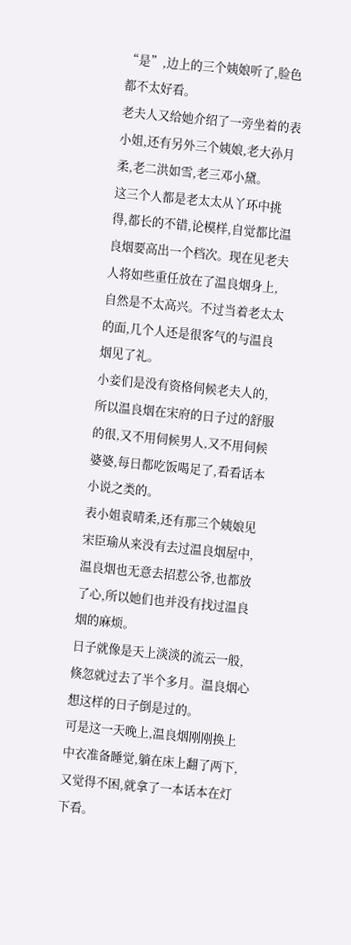“是”,边上的三个姨娘听了,脸色都不太好看。
老夫人又给她介绍了一旁坐着的表小姐,还有另外三个姨娘,老大孙月柔,老二洪如雪,老三邓小黛。
这三个人都是老太太从丫环中挑得,都长的不错,论模样,自觉都比温良烟要高出一个档次。现在见老夫人将如些重任放在了温良烟身上,自然是不太高兴。不过当着老太太的面,几个人还是很客气的与温良烟见了礼。
小妾们是没有资格伺候老夫人的,所以温良烟在宋府的日子过的舒服的很,又不用伺候男人,又不用伺候婆婆,每日都吃饭喝足了,看看话本小说之类的。
表小姐袁晴柔,还有那三个姨娘见宋臣瑜从来没有去过温良烟屋中,温良烟也无意去招惹公爷,也都放了心,所以她们也并没有找过温良烟的麻烦。
日子就像是天上淡淡的流云一般,倏忽就过去了半个多月。温良烟心想这样的日子倒是过的。
可是这一天晚上,温良烟刚刚换上中衣准备睡觉,躺在床上翻了两下,又觉得不困,就拿了一本话本在灯下看。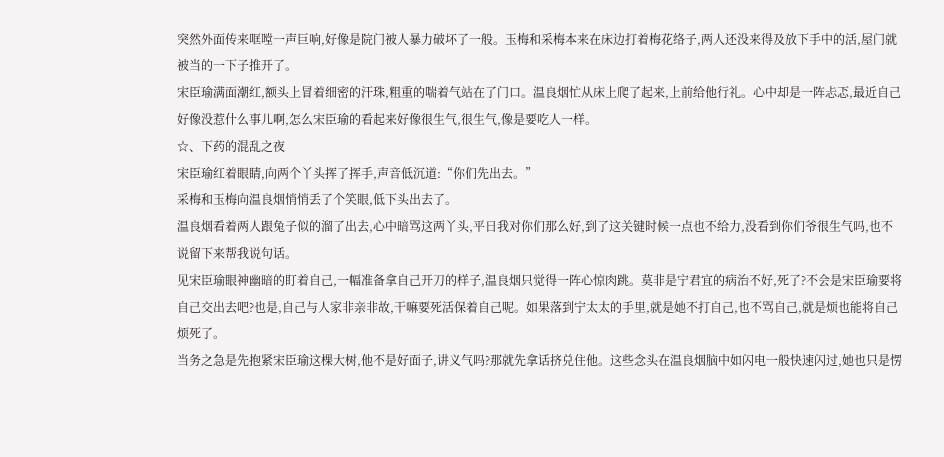突然外面传来哐嘡一声巨响,好像是院门被人暴力破坏了一般。玉梅和采梅本来在床边打着梅花络子,两人还没来得及放下手中的活,屋门就被当的一下子推开了。
宋臣瑜满面潮红,额头上冒着细密的汗珠,粗重的喘着气站在了门口。温良烟忙从床上爬了起来,上前给他行礼。心中却是一阵忐忑,最近自己好像没惹什么事儿啊,怎么宋臣瑜的看起来好像很生气,很生气,像是要吃人一样。
☆、下药的混乱之夜
宋臣瑜红着眼睛,向两个丫头挥了挥手,声音低沉道:“你们先出去。”
采梅和玉梅向温良烟悄悄丢了个笑眼,低下头出去了。
温良烟看着两人跟兔子似的溜了出去,心中暗骂这两丫头,平日我对你们那么好,到了这关键时候一点也不给力,没看到你们爷很生气吗,也不说留下来帮我说句话。
见宋臣瑜眼神幽暗的盯着自己,一幅准备拿自己开刀的样子,温良烟只觉得一阵心惊肉跳。莫非是宁君宜的病治不好,死了?不会是宋臣瑜要将自己交出去吧?也是,自己与人家非亲非故,干嘛要死活保着自己呢。如果落到宁太太的手里,就是她不打自己,也不骂自己,就是烦也能将自己烦死了。
当务之急是先抱紧宋臣瑜这棵大树,他不是好面子,讲义气吗?那就先拿话挤兑住他。这些念头在温良烟脑中如闪电一般快速闪过,她也只是愣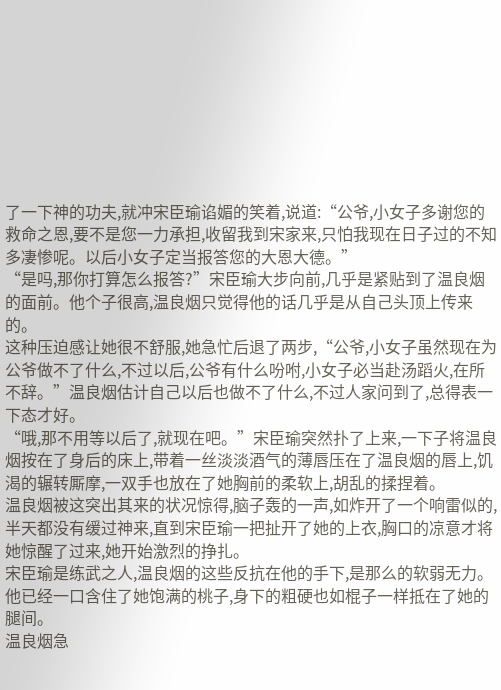了一下神的功夫,就冲宋臣瑜谄媚的笑着,说道:“公爷,小女子多谢您的救命之恩,要不是您一力承担,收留我到宋家来,只怕我现在日子过的不知多凄惨呢。以后小女子定当报答您的大恩大德。”
“是吗,那你打算怎么报答?”宋臣瑜大步向前,几乎是紧贴到了温良烟的面前。他个子很高,温良烟只觉得他的话几乎是从自己头顶上传来的。
这种压迫感让她很不舒服,她急忙后退了两步,“公爷,小女子虽然现在为公爷做不了什么,不过以后,公爷有什么吩咐,小女子必当赴汤蹈火,在所不辞。”温良烟估计自己以后也做不了什么,不过人家问到了,总得表一下态才好。
“哦,那不用等以后了,就现在吧。”宋臣瑜突然扑了上来,一下子将温良烟按在了身后的床上,带着一丝淡淡酒气的薄唇压在了温良烟的唇上,饥渴的辗转厮摩,一双手也放在了她胸前的柔软上,胡乱的揉捏着。
温良烟被这突出其来的状况惊得,脑子轰的一声,如炸开了一个响雷似的,半天都没有缓过神来,直到宋臣瑜一把扯开了她的上衣,胸口的凉意才将她惊醒了过来,她开始激烈的挣扎。
宋臣瑜是练武之人,温良烟的这些反抗在他的手下,是那么的软弱无力。他已经一口含住了她饱满的桃子,身下的粗硬也如棍子一样抵在了她的腿间。
温良烟急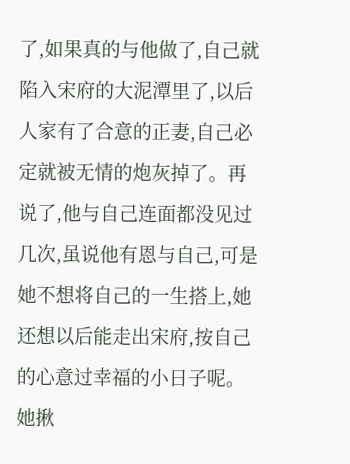了,如果真的与他做了,自己就陷入宋府的大泥潭里了,以后人家有了合意的正妻,自己必定就被无情的炮灰掉了。再说了,他与自己连面都没见过几次,虽说他有恩与自己,可是她不想将自己的一生搭上,她还想以后能走出宋府,按自己的心意过幸福的小日子呢。
她揪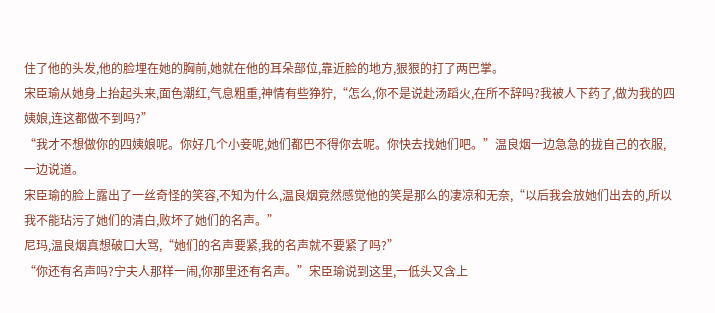住了他的头发,他的脸埋在她的胸前,她就在他的耳朵部位,靠近脸的地方,狠狠的打了两巴掌。
宋臣瑜从她身上抬起头来,面色潮红,气息粗重,神情有些狰狞,“怎么,你不是说赴汤蹈火,在所不辞吗?我被人下药了,做为我的四姨娘,连这都做不到吗?”
“我才不想做你的四姨娘呢。你好几个小妾呢,她们都巴不得你去呢。你快去找她们吧。”温良烟一边急急的拢自己的衣服,一边说道。
宋臣瑜的脸上露出了一丝奇怪的笑容,不知为什么,温良烟竟然感觉他的笑是那么的凄凉和无奈,“以后我会放她们出去的,所以我不能玷污了她们的清白,败坏了她们的名声。”
尼玛,温良烟真想破口大骂,“她们的名声要紧,我的名声就不要紧了吗?”
“你还有名声吗?宁夫人那样一闹,你那里还有名声。”宋臣瑜说到这里,一低头又含上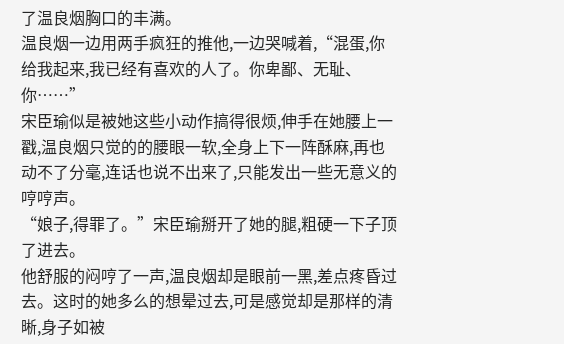了温良烟胸口的丰满。
温良烟一边用两手疯狂的推他,一边哭喊着,“混蛋,你给我起来,我已经有喜欢的人了。你卑鄙、无耻、你……”
宋臣瑜似是被她这些小动作搞得很烦,伸手在她腰上一戳,温良烟只觉的的腰眼一软,全身上下一阵酥麻,再也动不了分毫,连话也说不出来了,只能发出一些无意义的哼哼声。
“娘子,得罪了。”宋臣瑜掰开了她的腿,粗硬一下子顶了进去。
他舒服的闷哼了一声,温良烟却是眼前一黑,差点疼昏过去。这时的她多么的想晕过去,可是感觉却是那样的清晰,身子如被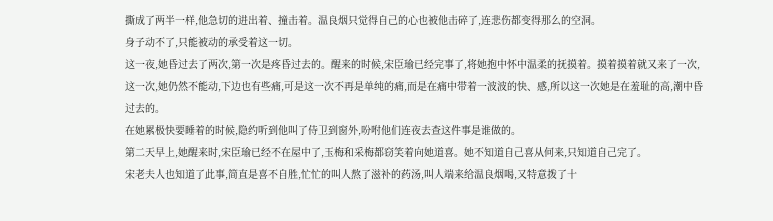撕成了两半一样,他急切的进出着、撞击着。温良烟只觉得自己的心也被他击碎了,连悲伤都变得那么的空洞。
身子动不了,只能被动的承受着这一切。
这一夜,她昏过去了两次,第一次是疼昏过去的。醒来的时候,宋臣瑜已经完事了,将她抱中怀中温柔的抚摸着。摸着摸着就又来了一次,这一次,她仍然不能动,下边也有些痛,可是这一次不再是单纯的痛,而是在痛中带着一波波的快、感,所以这一次她是在羞耻的高,潮中昏过去的。
在她累极快要睡着的时候,隐约听到他叫了侍卫到窗外,吩咐他们连夜去查这件事是谁做的。
第二天早上,她醒来时,宋臣瑜已经不在屋中了,玉梅和采梅都窃笑着向她道喜。她不知道自己喜从何来,只知道自己完了。
宋老夫人也知道了此事,简直是喜不自胜,忙忙的叫人熬了滋补的药汤,叫人端来给温良烟喝,又特意拨了十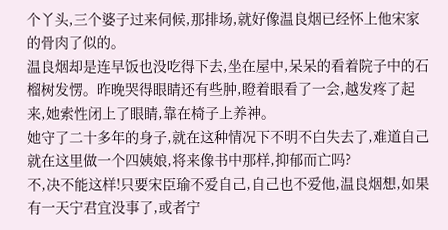个丫头,三个婆子过来伺候,那排场,就好像温良烟已经怀上他宋家的骨肉了似的。
温良烟却是连早饭也没吃得下去,坐在屋中,呆呆的看着院子中的石榴树发愣。昨晚哭得眼睛还有些肿,瞪着眼看了一会,越发疼了起来,她索性闭上了眼睛,靠在椅子上养神。
她守了二十多年的身子,就在这种情况下不明不白失去了,难道自己就在这里做一个四姨娘,将来像书中那样,抑郁而亡吗?
不,决不能这样!只要宋臣瑜不爱自己,自己也不爱他,温良烟想,如果有一天宁君宜没事了,或者宁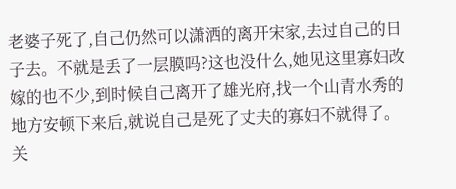老婆子死了,自己仍然可以潇洒的离开宋家,去过自己的日子去。不就是丢了一层膜吗?这也没什么,她见这里寡妇改嫁的也不少,到时候自己离开了雄光府,找一个山青水秀的地方安顿下来后,就说自己是死了丈夫的寡妇不就得了。
关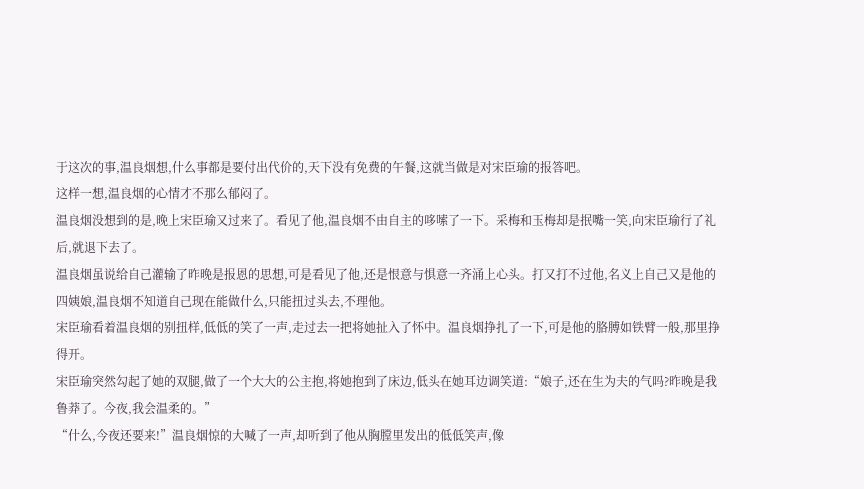于这次的事,温良烟想,什么事都是要付出代价的,天下没有免费的午餐,这就当做是对宋臣瑜的报答吧。
这样一想,温良烟的心情才不那么郁闷了。
温良烟没想到的是,晚上宋臣瑜又过来了。看见了他,温良烟不由自主的哆嗦了一下。采梅和玉梅却是抿嘴一笑,向宋臣瑜行了礼后,就退下去了。
温良烟虽说给自己灌输了昨晚是报恩的思想,可是看见了他,还是恨意与惧意一齐涌上心头。打又打不过他,名义上自己又是他的四姨娘,温良烟不知道自己现在能做什么,只能扭过头去,不理他。
宋臣瑜看着温良烟的别扭样,低低的笑了一声,走过去一把将她扯入了怀中。温良烟挣扎了一下,可是他的胳膊如铁臂一般,那里挣得开。
宋臣瑜突然勾起了她的双腿,做了一个大大的公主抱,将她抱到了床边,低头在她耳边调笑道:“娘子,还在生为夫的气吗?昨晚是我鲁莽了。今夜,我会温柔的。”
“什么,今夜还要来!”温良烟惊的大喊了一声,却听到了他从胸膛里发出的低低笑声,像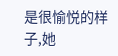是很愉悦的样子,她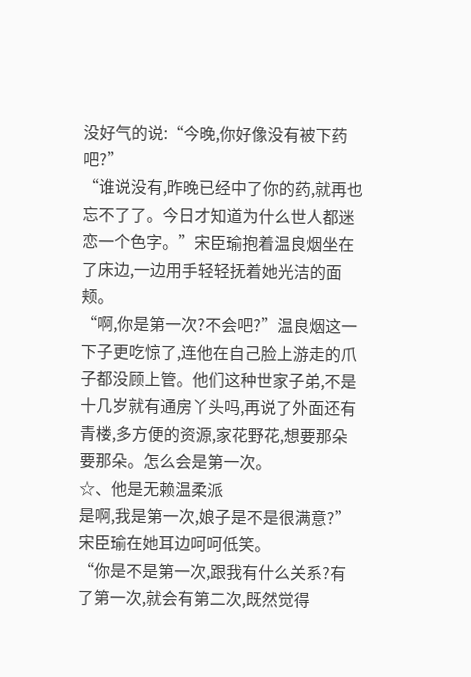没好气的说:“今晚,你好像没有被下药吧?”
“谁说没有,昨晚已经中了你的药,就再也忘不了了。今日才知道为什么世人都迷恋一个色字。”宋臣瑜抱着温良烟坐在了床边,一边用手轻轻抚着她光洁的面颊。
“啊,你是第一次?不会吧?”温良烟这一下子更吃惊了,连他在自己脸上游走的爪子都没顾上管。他们这种世家子弟,不是十几岁就有通房丫头吗,再说了外面还有青楼,多方便的资源,家花野花,想要那朵要那朵。怎么会是第一次。
☆、他是无赖温柔派
是啊,我是第一次,娘子是不是很满意?”宋臣瑜在她耳边呵呵低笑。
“你是不是第一次,跟我有什么关系?有了第一次,就会有第二次,既然觉得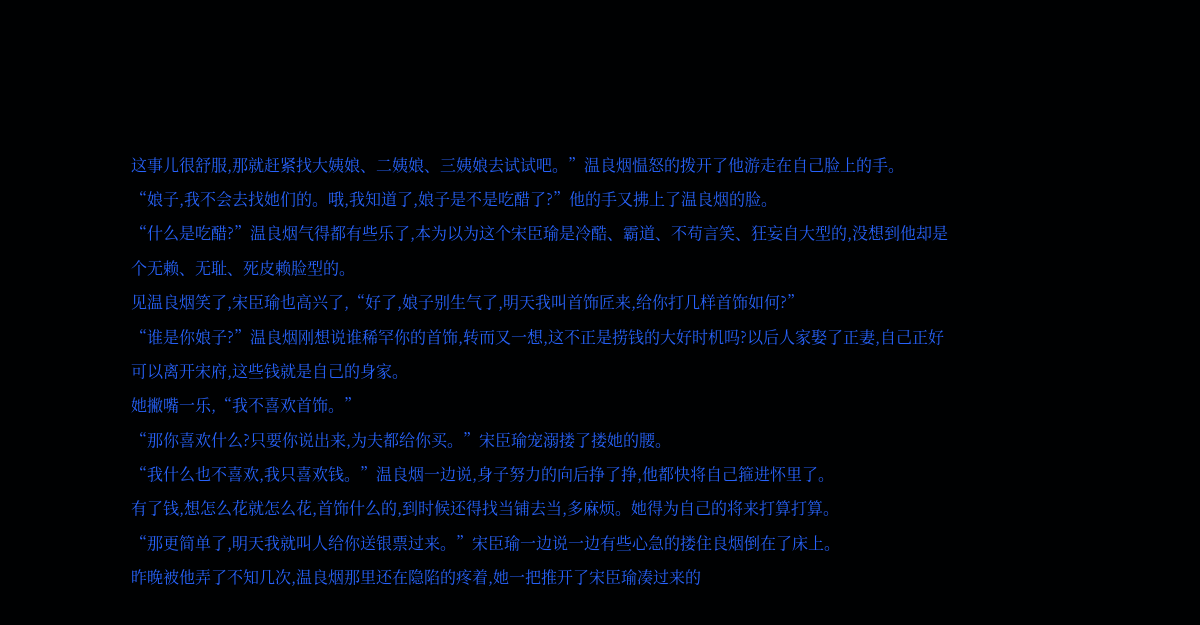这事儿很舒服,那就赶紧找大姨娘、二姨娘、三姨娘去试试吧。”温良烟愠怒的拨开了他游走在自己脸上的手。
“娘子,我不会去找她们的。哦,我知道了,娘子是不是吃醋了?”他的手又拂上了温良烟的脸。
“什么是吃醋?”温良烟气得都有些乐了,本为以为这个宋臣瑜是冷酷、霸道、不苟言笑、狂妄自大型的,没想到他却是个无赖、无耻、死皮赖脸型的。
见温良烟笑了,宋臣瑜也高兴了,“好了,娘子别生气了,明天我叫首饰匠来,给你打几样首饰如何?”
“谁是你娘子?”温良烟刚想说谁稀罕你的首饰,转而又一想,这不正是捞钱的大好时机吗?以后人家娶了正妻,自己正好可以离开宋府,这些钱就是自己的身家。
她撇嘴一乐,“我不喜欢首饰。”
“那你喜欢什么?只要你说出来,为夫都给你买。”宋臣瑜宠溺搂了搂她的腰。
“我什么也不喜欢,我只喜欢钱。”温良烟一边说,身子努力的向后挣了挣,他都快将自己箍进怀里了。
有了钱,想怎么花就怎么花,首饰什么的,到时候还得找当铺去当,多麻烦。她得为自己的将来打算打算。
“那更简单了,明天我就叫人给你送银票过来。”宋臣瑜一边说一边有些心急的搂住良烟倒在了床上。
昨晚被他弄了不知几次,温良烟那里还在隐陷的疼着,她一把推开了宋臣瑜凑过来的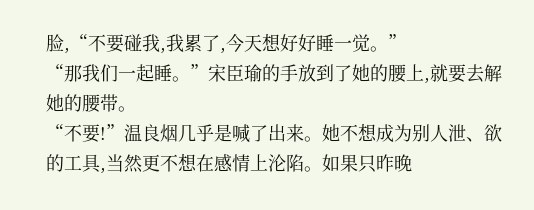脸,“不要碰我,我累了,今天想好好睡一觉。”
“那我们一起睡。”宋臣瑜的手放到了她的腰上,就要去解她的腰带。
“不要!”温良烟几乎是喊了出来。她不想成为别人泄、欲的工具,当然更不想在感情上沦陷。如果只昨晚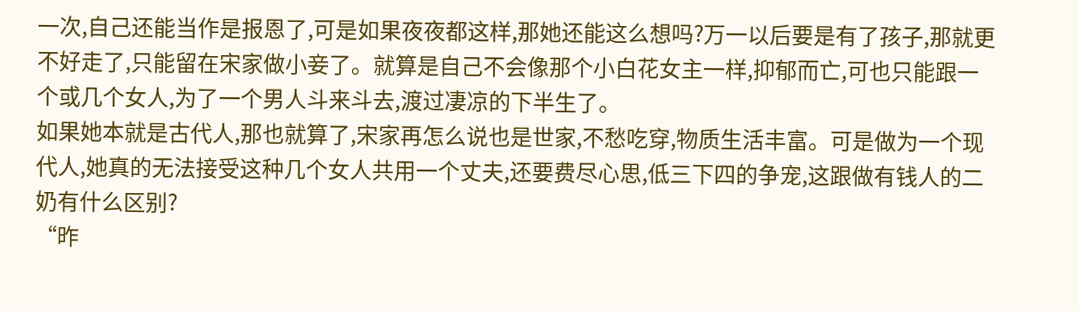一次,自己还能当作是报恩了,可是如果夜夜都这样,那她还能这么想吗?万一以后要是有了孩子,那就更不好走了,只能留在宋家做小妾了。就算是自己不会像那个小白花女主一样,抑郁而亡,可也只能跟一个或几个女人,为了一个男人斗来斗去,渡过凄凉的下半生了。
如果她本就是古代人,那也就算了,宋家再怎么说也是世家,不愁吃穿,物质生活丰富。可是做为一个现代人,她真的无法接受这种几个女人共用一个丈夫,还要费尽心思,低三下四的争宠,这跟做有钱人的二奶有什么区别?
“昨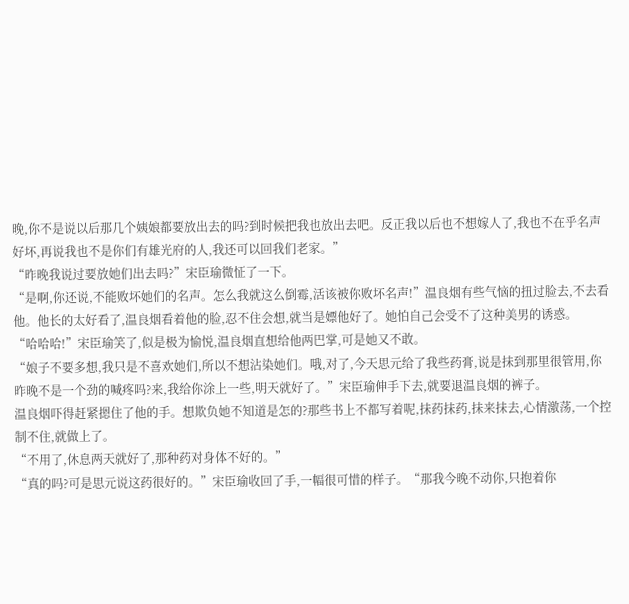晚,你不是说以后那几个姨娘都要放出去的吗?到时候把我也放出去吧。反正我以后也不想嫁人了,我也不在乎名声好坏,再说我也不是你们有雄光府的人,我还可以回我们老家。”
“昨晚我说过要放她们出去吗?”宋臣瑜微怔了一下。
“是啊,你还说,不能败坏她们的名声。怎么我就这么倒霉,活该被你败坏名声!”温良烟有些气恼的扭过脸去,不去看他。他长的太好看了,温良烟看着他的脸,忍不住会想,就当是嫖他好了。她怕自己会受不了这种美男的诱惑。
“哈哈哈!”宋臣瑜笑了,似是极为愉悦,温良烟直想给他两巴掌,可是她又不敢。
“娘子不要多想,我只是不喜欢她们,所以不想沾染她们。哦,对了,今天思元给了我些药膏,说是抺到那里很管用,你昨晚不是一个劲的喊疼吗?来,我给你涂上一些,明天就好了。”宋臣瑜伸手下去,就要退温良烟的裤子。
温良烟吓得赶紧摁住了他的手。想欺负她不知道是怎的?那些书上不都写着呢,抺药抺药,抺来抺去,心情激荡,一个控制不住,就做上了。
“不用了,休息两天就好了,那种药对身体不好的。”
“真的吗?可是思元说这药很好的。”宋臣瑜收回了手,一幅很可惜的样子。“那我今晚不动你,只抱着你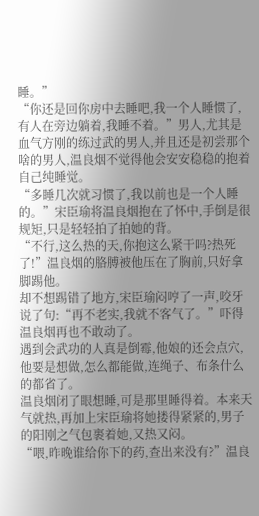睡。”
“你还是回你房中去睡吧,我一个人睡惯了,有人在旁边躺着,我睡不着。”男人,尤其是血气方刚的练过武的男人,并且还是初尝那个啥的男人,温良烟不觉得他会安安稳稳的抱着自己纯睡觉。
“多睡几次就习惯了,我以前也是一个人睡的。”宋臣瑜将温良烟抱在了怀中,手倒是很规矩,只是轻轻拍了拍她的背。
“不行,这么热的天,你抱这么紧干吗?热死了!”温良烟的胳膊被他压在了胸前,只好拿脚踢他。
却不想踢错了地方,宋臣瑜闷哼了一声,咬牙说了句:“再不老实,我就不客气了。”吓得温良烟再也不敢动了。
遇到会武功的人真是倒霉,他娘的还会点穴,他要是想做,怎么都能做,连绳子、布条什么的都省了。
温良烟闭了眼想睡,可是那里睡得着。本来天气就热,再加上宋臣瑜将她搂得紧紧的,男子的阳刚之气包裹着她,又热又闷。
“喂,昨晚谁给你下的药,查出来没有?”温良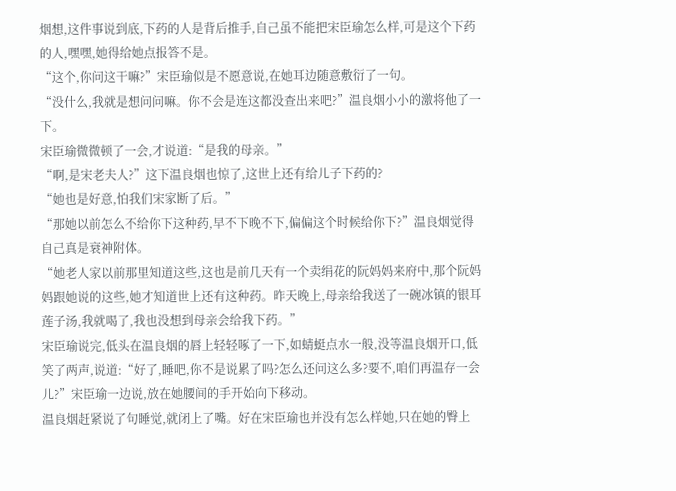烟想,这件事说到底,下药的人是背后推手,自己虽不能把宋臣瑜怎么样,可是这个下药的人,嘿嘿,她得给她点报答不是。
“这个,你问这干嘛?”宋臣瑜似是不愿意说,在她耳边随意敷衍了一句。
“没什么,我就是想问问嘛。你不会是连这都没查出来吧?”温良烟小小的激将他了一下。
宋臣瑜微微顿了一会,才说道:“是我的母亲。”
“啊,是宋老夫人?”这下温良烟也惊了,这世上还有给儿子下药的?
“她也是好意,怕我们宋家断了后。”
“那她以前怎么不给你下这种药,早不下晚不下,偏偏这个时候给你下?”温良烟觉得自己真是衰神附体。
“她老人家以前那里知道这些,这也是前几天有一个卖绢花的阮妈妈来府中,那个阮妈妈跟她说的这些,她才知道世上还有这种药。昨天晚上,母亲给我送了一碗冰镇的银耳莲子汤,我就喝了,我也没想到母亲会给我下药。”
宋臣瑜说完,低头在温良烟的唇上轻轻啄了一下,如蜻蜓点水一般,没等温良烟开口,低笑了两声,说道:“好了,睡吧,你不是说累了吗?怎么还问这么多?要不,咱们再温存一会儿?”宋臣瑜一边说,放在她腰间的手开始向下移动。
温良烟赶紧说了句睡觉,就闭上了嘴。好在宋臣瑜也并没有怎么样她,只在她的臀上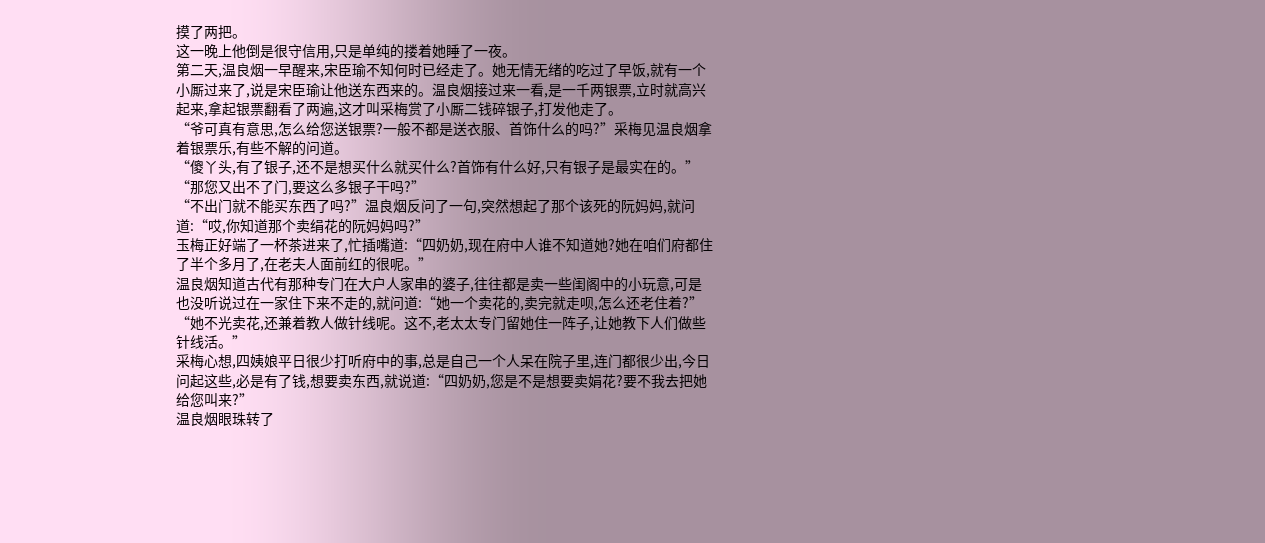摸了两把。
这一晚上他倒是很守信用,只是单纯的搂着她睡了一夜。
第二天,温良烟一早醒来,宋臣瑜不知何时已经走了。她无情无绪的吃过了早饭,就有一个小厮过来了,说是宋臣瑜让他送东西来的。温良烟接过来一看,是一千两银票,立时就高兴起来,拿起银票翻看了两遍,这才叫采梅赏了小厮二钱碎银子,打发他走了。
“爷可真有意思,怎么给您送银票?一般不都是送衣服、首饰什么的吗?”采梅见温良烟拿着银票乐,有些不解的问道。
“傻丫头,有了银子,还不是想买什么就买什么?首饰有什么好,只有银子是最实在的。”
“那您又出不了门,要这么多银子干吗?”
“不出门就不能买东西了吗?”温良烟反问了一句,突然想起了那个该死的阮妈妈,就问道:“哎,你知道那个卖绢花的阮妈妈吗?”
玉梅正好端了一杯茶进来了,忙插嘴道:“四奶奶,现在府中人谁不知道她?她在咱们府都住了半个多月了,在老夫人面前红的很呢。”
温良烟知道古代有那种专门在大户人家串的婆子,往往都是卖一些闺阁中的小玩意,可是也没听说过在一家住下来不走的,就问道:“她一个卖花的,卖完就走呗,怎么还老住着?”
“她不光卖花,还兼着教人做针线呢。这不,老太太专门留她住一阵子,让她教下人们做些针线活。”
采梅心想,四姨娘平日很少打听府中的事,总是自己一个人呆在院子里,连门都很少出,今日问起这些,必是有了钱,想要卖东西,就说道:“四奶奶,您是不是想要卖娟花?要不我去把她给您叫来?”
温良烟眼珠转了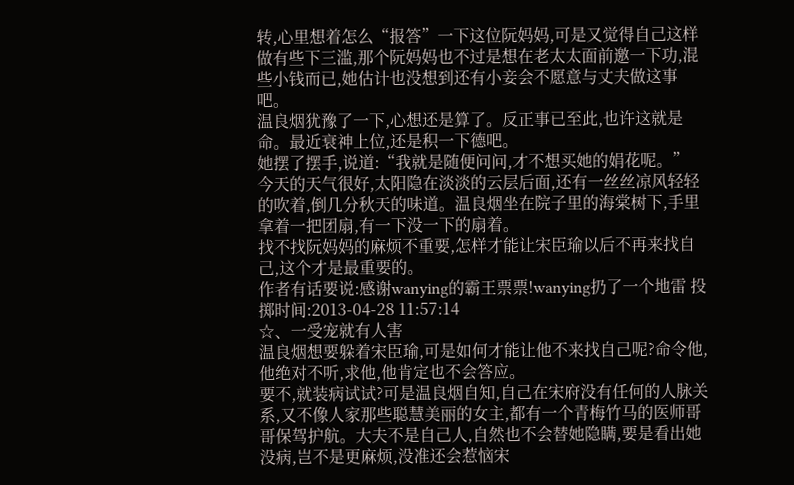转,心里想着怎么“报答”一下这位阮妈妈,可是又觉得自己这样做有些下三滥,那个阮妈妈也不过是想在老太太面前邀一下功,混些小钱而已,她估计也没想到还有小妾会不愿意与丈夫做这事吧。
温良烟犹豫了一下,心想还是算了。反正事已至此,也许这就是命。最近衰神上位,还是积一下德吧。
她摆了摆手,说道:“我就是随便问问,才不想买她的娟花呢。”
今天的天气很好,太阳隐在淡淡的云层后面,还有一丝丝凉风轻轻的吹着,倒几分秋天的味道。温良烟坐在院子里的海棠树下,手里拿着一把团扇,有一下没一下的扇着。
找不找阮妈妈的麻烦不重要,怎样才能让宋臣瑜以后不再来找自己,这个才是最重要的。
作者有话要说:感谢wanying的霸王票票!wanying扔了一个地雷 投掷时间:2013-04-28 11:57:14
☆、一受宠就有人害
温良烟想要躲着宋臣瑜,可是如何才能让他不来找自己呢?命令他,他绝对不听,求他,他肯定也不会答应。
要不,就装病试试?可是温良烟自知,自己在宋府没有任何的人脉关系,又不像人家那些聪慧美丽的女主,都有一个青梅竹马的医师哥哥保驾护航。大夫不是自己人,自然也不会替她隐瞒,要是看出她没病,岂不是更麻烦,没准还会惹恼宋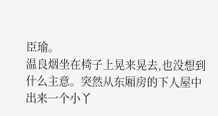臣瑜。
温良烟坐在椅子上晃来晃去,也没想到什么主意。突然从东厢房的下人屋中出来一个小丫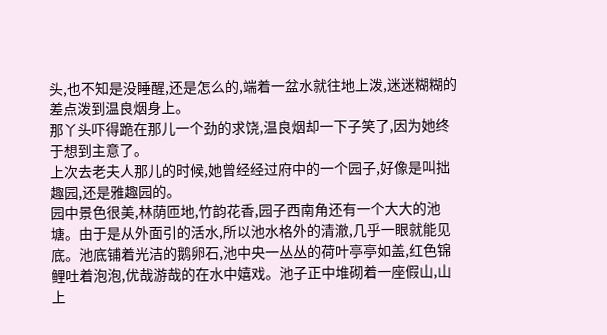头,也不知是没睡醒,还是怎么的,端着一盆水就往地上泼,迷迷糊糊的差点泼到温良烟身上。
那丫头吓得跪在那儿一个劲的求饶,温良烟却一下子笑了,因为她终于想到主意了。
上次去老夫人那儿的时候,她曾经经过府中的一个园子,好像是叫拙趣园,还是雅趣园的。
园中景色很美,林荫匝地,竹韵花香,园子西南角还有一个大大的池塘。由于是从外面引的活水,所以池水格外的清澈,几乎一眼就能见底。池底铺着光洁的鹅卵石,池中央一丛丛的荷叶亭亭如盖,红色锦鲤吐着泡泡,优哉游哉的在水中嬉戏。池子正中堆砌着一座假山,山上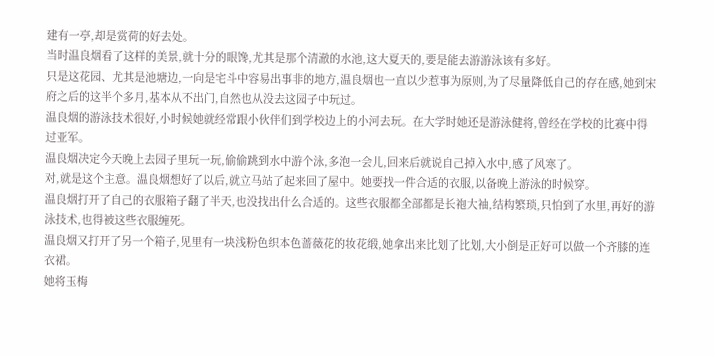建有一亭,却是赏荷的好去处。
当时温良烟看了这样的美景,就十分的眼馋,尤其是那个清澈的水池,这大夏天的,要是能去游游泳该有多好。
只是这花园、尤其是池塘边,一向是宅斗中容易出事非的地方,温良烟也一直以少惹事为原则,为了尽量降低自己的存在感,她到宋府之后的这半个多月,基本从不出门,自然也从没去这园子中玩过。
温良烟的游泳技术很好,小时候她就经常跟小伙伴们到学校边上的小河去玩。在大学时她还是游泳健将,曾经在学校的比赛中得过亚军。
温良烟决定今天晚上去园子里玩一玩,偷偷跳到水中游个泳,多泡一会儿,回来后就说自己掉入水中,感了风寒了。
对,就是这个主意。温良烟想好了以后,就立马站了起来回了屋中。她要找一件合适的衣服,以备晚上游泳的时候穿。
温良烟打开了自己的衣服箱子翻了半天,也没找出什么合适的。这些衣服都全部都是长袍大袖,结构繁琐,只怕到了水里,再好的游泳技术,也得被这些衣服缠死。
温良烟又打开了另一个箱子,见里有一块浅粉色织本色蔷薇花的妆花缎,她拿出来比划了比划,大小倒是正好可以做一个齐膝的连衣裙。
她将玉梅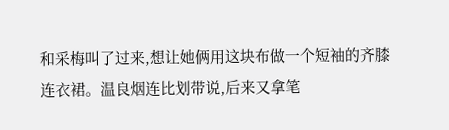和采梅叫了过来,想让她俩用这块布做一个短袖的齐膝连衣裙。温良烟连比划带说,后来又拿笔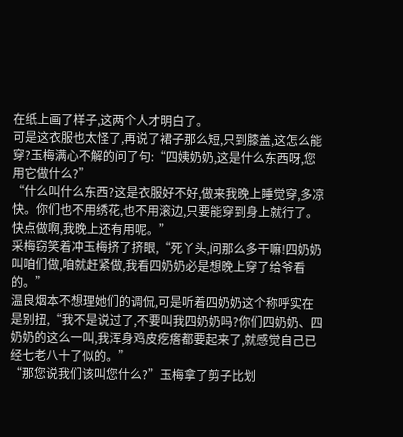在纸上画了样子,这两个人才明白了。
可是这衣服也太怪了,再说了裙子那么短,只到膝盖,这怎么能穿?玉梅满心不解的问了句:“四姨奶奶,这是什么东西呀,您用它做什么?”
“什么叫什么东西?这是衣服好不好,做来我晚上睡觉穿,多凉快。你们也不用绣花,也不用滚边,只要能穿到身上就行了。快点做啊,我晚上还有用呢。”
采梅窃笑着冲玉梅挤了挤眼,“死丫头,问那么多干嘛!四奶奶叫咱们做,咱就赶紧做,我看四奶奶必是想晚上穿了给爷看的。”
温良烟本不想理她们的调侃,可是听着四奶奶这个称呼实在是别扭,“我不是说过了,不要叫我四奶奶吗?你们四奶奶、四奶奶的这么一叫,我浑身鸡皮疙瘩都要起来了,就感觉自己已经七老八十了似的。”
“那您说我们该叫您什么?”玉梅拿了剪子比划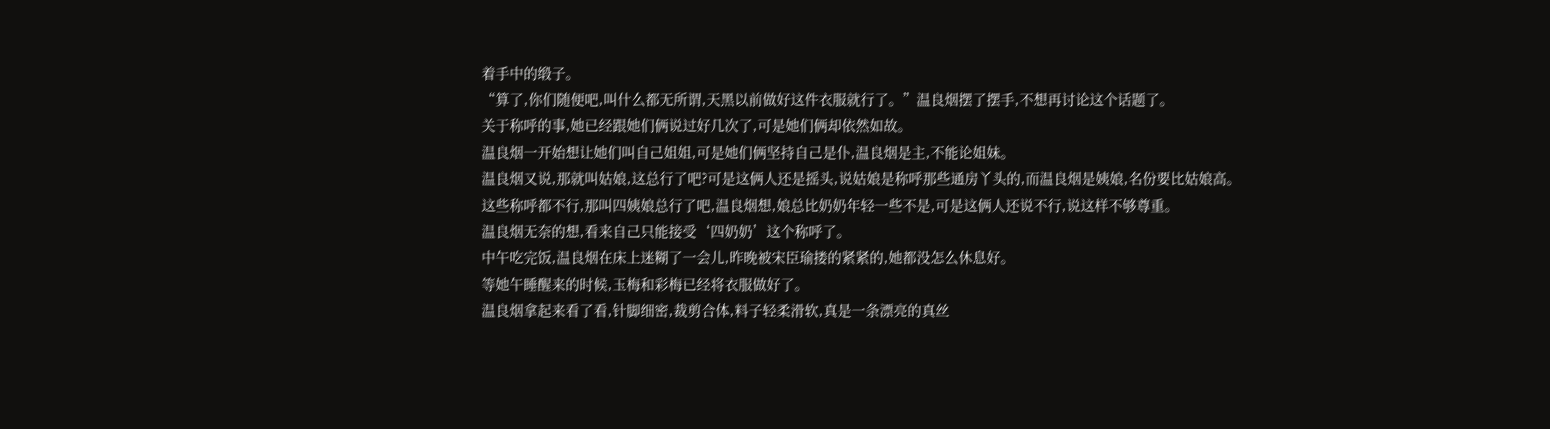着手中的缎子。
“算了,你们随便吧,叫什么都无所谓,天黑以前做好这件衣服就行了。”温良烟摆了摆手,不想再讨论这个话题了。
关于称呼的事,她已经跟她们俩说过好几次了,可是她们俩却依然如故。
温良烟一开始想让她们叫自己姐姐,可是她们俩坚持自己是仆,温良烟是主,不能论姐妹。
温良烟又说,那就叫姑娘,这总行了吧?可是这俩人还是摇头,说姑娘是称呼那些通房丫头的,而温良烟是姨娘,名份要比姑娘高。
这些称呼都不行,那叫四姨娘总行了吧,温良烟想,娘总比奶奶年轻一些不是,可是这俩人还说不行,说这样不够尊重。
温良烟无奈的想,看来自己只能接受‘四奶奶’这个称呼了。
中午吃完饭,温良烟在床上迷糊了一会儿,昨晚被宋臣瑜搂的紧紧的,她都没怎么休息好。
等她午睡醒来的时候,玉梅和彩梅已经将衣服做好了。
温良烟拿起来看了看,针脚细密,裁剪合体,料子轻柔滑软,真是一条漂亮的真丝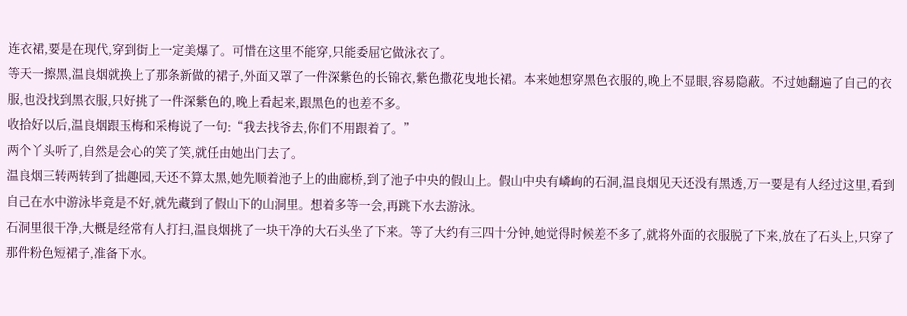连衣裙,要是在现代,穿到街上一定美爆了。可惜在这里不能穿,只能委屈它做泳衣了。
等天一擦黑,温良烟就换上了那条新做的裙子,外面又罩了一件深紫色的长锦衣,紫色撒花曳地长裙。本来她想穿黑色衣服的,晚上不显眼,容易隐蔽。不过她翻遍了自己的衣服,也没找到黑衣服,只好挑了一件深紫色的,晚上看起来,跟黑色的也差不多。
收拾好以后,温良烟跟玉梅和采梅说了一句:“我去找爷去,你们不用跟着了。”
两个丫头听了,自然是会心的笑了笑,就任由她出门去了。
温良烟三转两转到了拙趣园,天还不算太黑,她先顺着池子上的曲廊桥,到了池子中央的假山上。假山中央有嶙峋的石洞,温良烟见天还没有黑透,万一要是有人经过这里,看到自己在水中游泳毕竟是不好,就先藏到了假山下的山洞里。想着多等一会,再跳下水去游泳。
石洞里很干净,大概是经常有人打扫,温良烟挑了一块干净的大石头坐了下来。等了大约有三四十分钟,她觉得时候差不多了,就将外面的衣服脱了下来,放在了石头上,只穿了那件粉色短裙子,准备下水。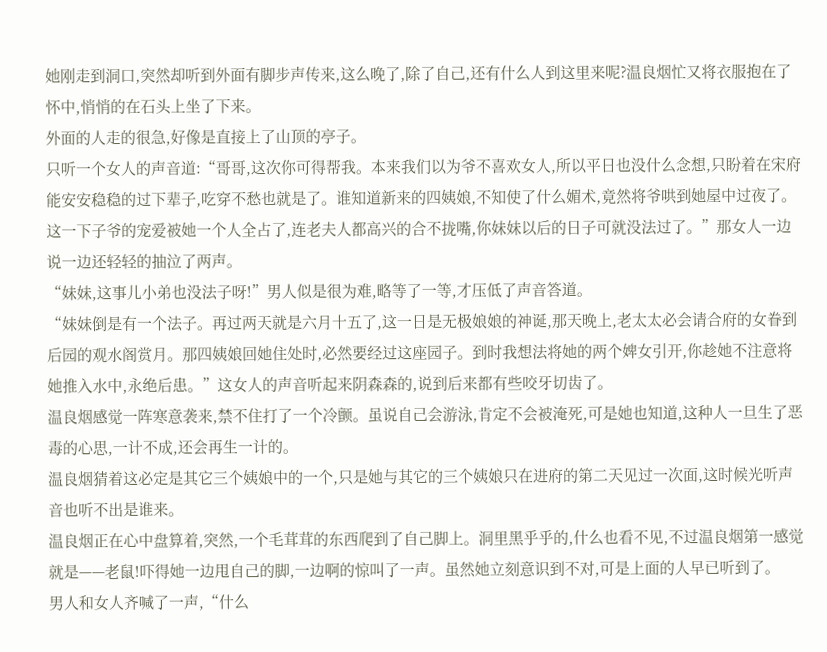她刚走到洞口,突然却听到外面有脚步声传来,这么晚了,除了自己,还有什么人到这里来呢?温良烟忙又将衣服抱在了怀中,悄悄的在石头上坐了下来。
外面的人走的很急,好像是直接上了山顶的亭子。
只听一个女人的声音道:“哥哥,这次你可得帮我。本来我们以为爷不喜欢女人,所以平日也没什么念想,只盼着在宋府能安安稳稳的过下辈子,吃穿不愁也就是了。谁知道新来的四姨娘,不知使了什么媚术,竟然将爷哄到她屋中过夜了。这一下子爷的宠爱被她一个人全占了,连老夫人都高兴的合不拢嘴,你妹妹以后的日子可就没法过了。”那女人一边说一边还轻轻的抽泣了两声。
“妹妹,这事儿小弟也没法子呀!”男人似是很为难,略等了一等,才压低了声音答道。
“妹妹倒是有一个法子。再过两天就是六月十五了,这一日是无极娘娘的神诞,那天晚上,老太太必会请合府的女眷到后园的观水阁赏月。那四姨娘回她住处时,必然要经过这座园子。到时我想法将她的两个婢女引开,你趁她不注意将她推入水中,永绝后患。”这女人的声音听起来阴森森的,说到后来都有些咬牙切齿了。
温良烟感觉一阵寒意袭来,禁不住打了一个冷颤。虽说自己会游泳,肯定不会被淹死,可是她也知道,这种人一旦生了恶毒的心思,一计不成,还会再生一计的。
温良烟猜着这必定是其它三个姨娘中的一个,只是她与其它的三个姨娘只在进府的第二天见过一次面,这时候光听声音也听不出是谁来。
温良烟正在心中盘算着,突然,一个毛茸茸的东西爬到了自己脚上。洞里黑乎乎的,什么也看不见,不过温良烟第一感觉就是——老鼠!吓得她一边甩自己的脚,一边啊的惊叫了一声。虽然她立刻意识到不对,可是上面的人早已听到了。
男人和女人齐喊了一声,“什么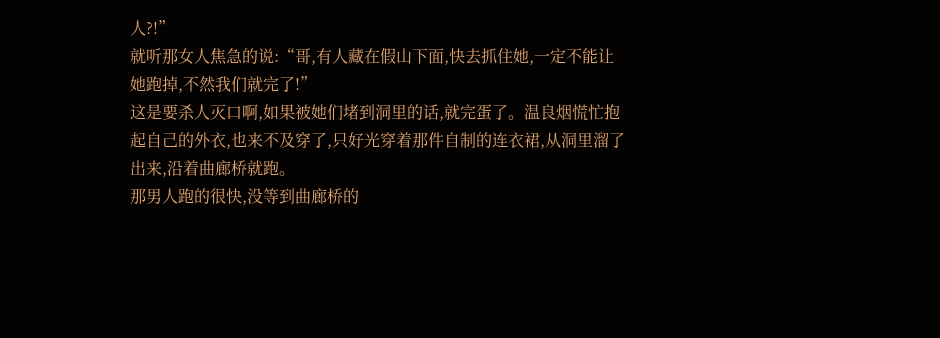人?!”
就听那女人焦急的说:“哥,有人藏在假山下面,快去抓住她,一定不能让她跑掉,不然我们就完了!”
这是要杀人灭口啊,如果被她们堵到洞里的话,就完蛋了。温良烟慌忙抱起自己的外衣,也来不及穿了,只好光穿着那件自制的连衣裙,从洞里溜了出来,沿着曲廊桥就跑。
那男人跑的很快,没等到曲廊桥的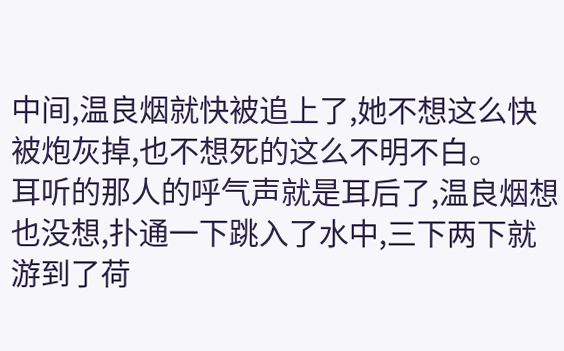中间,温良烟就快被追上了,她不想这么快被炮灰掉,也不想死的这么不明不白。
耳听的那人的呼气声就是耳后了,温良烟想也没想,扑通一下跳入了水中,三下两下就游到了荷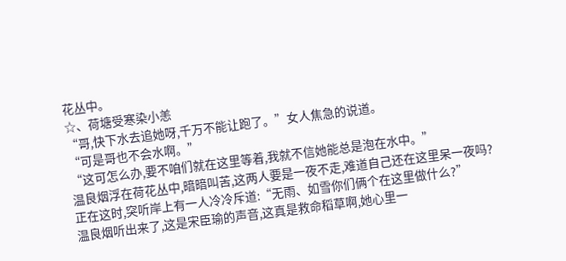花丛中。
☆、荷塘受寒染小恙
“哥,快下水去追她呀,千万不能让跑了。”女人焦急的说道。
“可是哥也不会水啊。”
“这可怎么办,要不咱们就在这里等着,我就不信她能总是泡在水中。”
温良烟浮在荷花丛中,暗暗叫苦,这两人要是一夜不走,难道自己还在这里呆一夜吗?
正在这时,突听岸上有一人冷冷斥道:“无雨、如雪你们俩个在这里做什么?”
温良烟听出来了,这是宋臣瑜的声音,这真是救命稻草啊,她心里一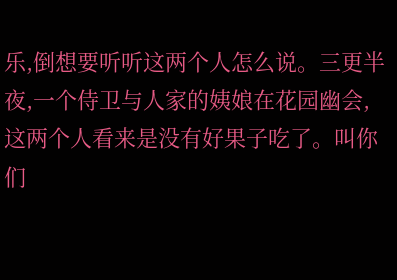乐,倒想要听听这两个人怎么说。三更半夜,一个侍卫与人家的姨娘在花园幽会,这两个人看来是没有好果子吃了。叫你们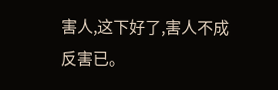害人,这下好了,害人不成反害已。